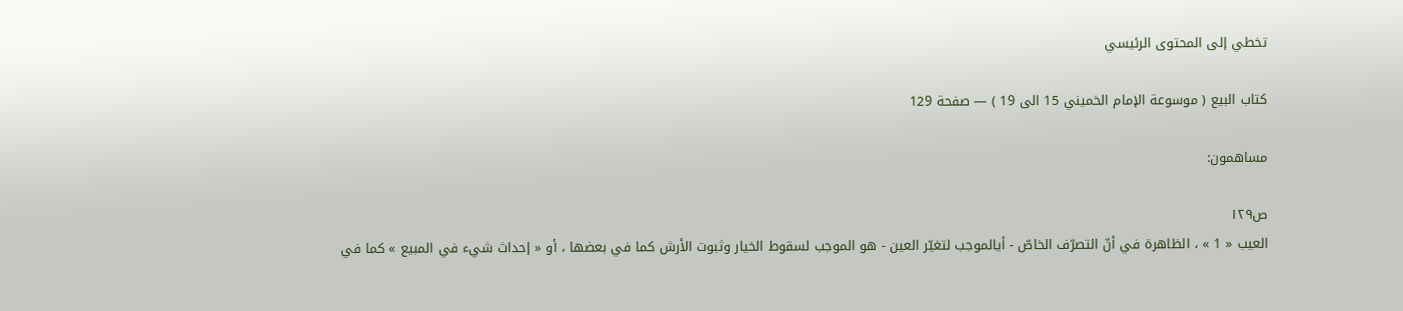تخطي إلى المحتوى الرئيسي

كتاب البيع ( موسوعة الإمام الخميني 15 الى 19 ) — صفحة 129

مساهمون:

ص١٢٩
العيب « 1 » ، الظاهرة في أنّ التصرّف الخاصّ - أيالموجب لتغيّر العين - هو الموجب لسقوط الخيار وثبوت الأرش كما في بعضها ، أو « إحداث شيء في المبيع » كما في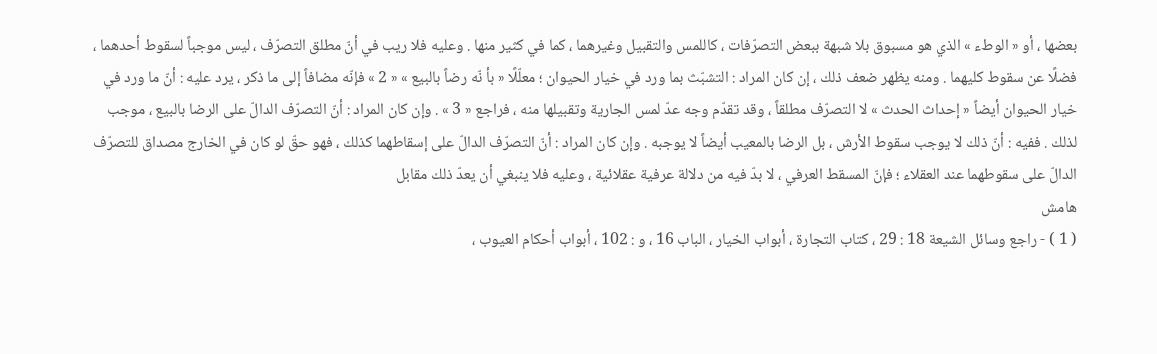بعضها ، أو « الوطء » الذي هو مسبوق بلا شبهة ببعض التصرّفات ، كاللمس والتقبيل وغيرهما ، كما في كثير منها . وعليه فلا ريب في أنّ مطلق التصرّف ، ليس موجباً لسقوط أحدهما ، فضلًا عن سقوط كليهما . ومنه يظهر ضعف ذلك ، إن كان المراد : التشبّث بما ورد في خيار الحيوان ؛ معلّلًا « بأ نّه رضاً بالبيع » « 2 » فإنّه مضافاً إلى ما ذكر ، يرد عليه : أنّ ما ورد في خيار الحيوان أيضاً « إحداث الحدث » لا التصرّف مطلقاً ، وقد تقدّم وجه عدّ لمس الجارية وتقبيلها منه ، فراجع « 3 » . وإن كان المراد : أنّ التصرّف الدالّ على الرضا بالبيع ، موجب لذلك . ففيه : أنّ ذلك لا يوجب سقوط الأرش ، بل الرضا بالمعيب أيضاً لا يوجبه . وإن كان المراد : أنّ التصرّف الدالّ على إسقاطهما كذلك ، فهو حقّ لو كان في الخارج مصداق للتصرّف الدالّ على سقوطهما عند العقلاء ؛ فإنّ المسقط العرفي ، لا بدّ فيه من دلالة عرفية عقلائية ، وعليه فلا ينبغي أن يعدّ ذلك مقابل
هامش
( 1 ) - راجع وسائل الشيعة 18 : 29 ، كتاب التجارة ، أبواب الخيار ، الباب 16 ، و : 102 ، أبواب أحكام العيوب ،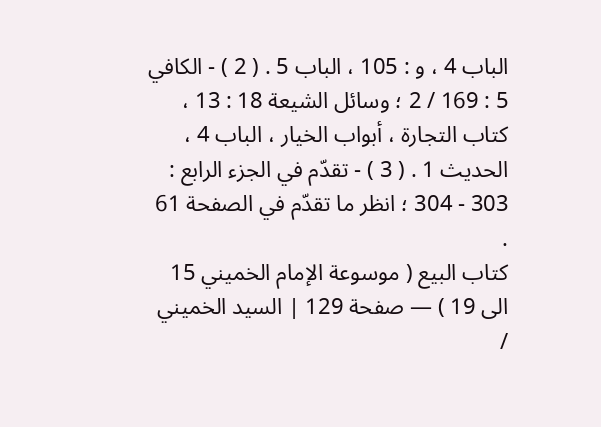الباب 4 ، و : 105 ، الباب 5 . ( 2 ) - الكافي 5 : 169 / 2 ؛ وسائل الشيعة 18 : 13 ، كتاب التجارة ، أبواب الخيار ، الباب 4 ، الحديث 1 . ( 3 ) - تقدّم في الجزء الرابع : 303 - 304 ؛ انظر ما تقدّم في الصفحة 61 .
كتاب البيع ( موسوعة الإمام الخميني 15 الى 19 ) — صفحة 129 | السيد الخميني /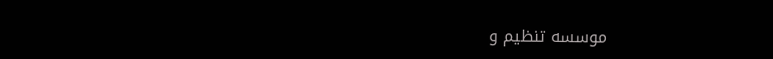موسسه تنظيم و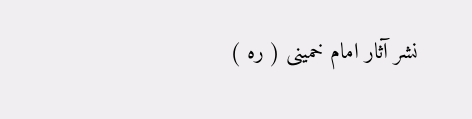نشر آثار امام خمينى ( ره )